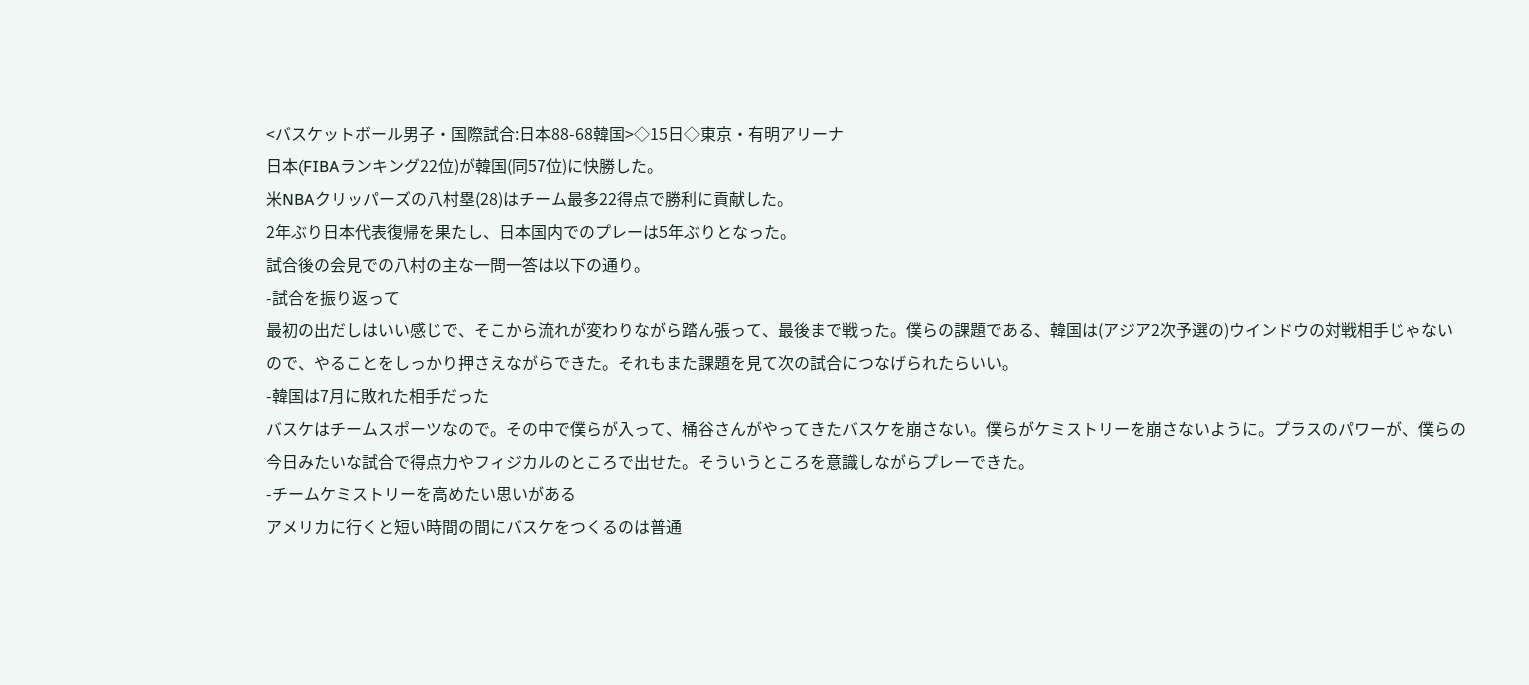<バスケットボール男子・国際試合:日本88-68韓国>◇15日◇東京・有明アリーナ
日本(FIBAランキング22位)が韓国(同57位)に快勝した。
米NBAクリッパーズの八村塁(28)はチーム最多22得点で勝利に貢献した。
2年ぶり日本代表復帰を果たし、日本国内でのプレーは5年ぶりとなった。
試合後の会見での八村の主な一問一答は以下の通り。
-試合を振り返って
最初の出だしはいい感じで、そこから流れが変わりながら踏ん張って、最後まで戦った。僕らの課題である、韓国は(アジア2次予選の)ウインドウの対戦相手じゃないので、やることをしっかり押さえながらできた。それもまた課題を見て次の試合につなげられたらいい。
-韓国は7月に敗れた相手だった
バスケはチームスポーツなので。その中で僕らが入って、桶谷さんがやってきたバスケを崩さない。僕らがケミストリーを崩さないように。プラスのパワーが、僕らの今日みたいな試合で得点力やフィジカルのところで出せた。そういうところを意識しながらプレーできた。
-チームケミストリーを高めたい思いがある
アメリカに行くと短い時間の間にバスケをつくるのは普通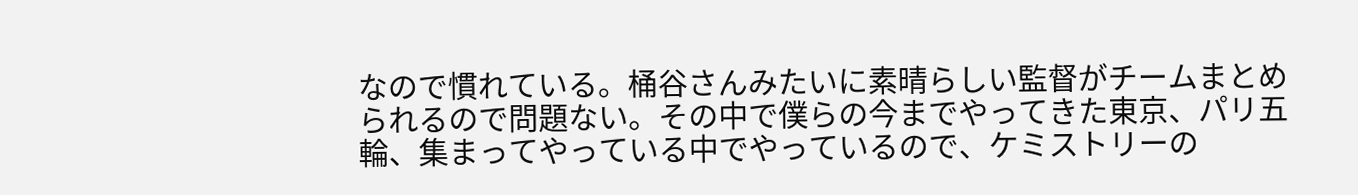なので慣れている。桶谷さんみたいに素晴らしい監督がチームまとめられるので問題ない。その中で僕らの今までやってきた東京、パリ五輪、集まってやっている中でやっているので、ケミストリーの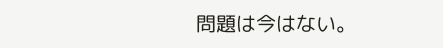問題は今はない。